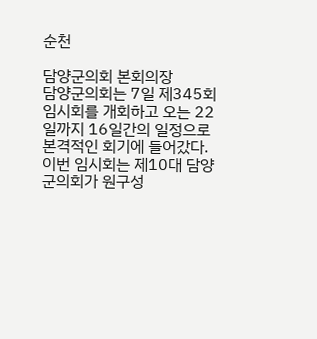순천

담양군의회 본회의장
담양군의회는 7일 제345회 임시회를 개회하고 오는 22일까지 16일간의 일정으로 본격적인 회기에 들어갔다. 이번 임시회는 제10대 담양군의회가 원구성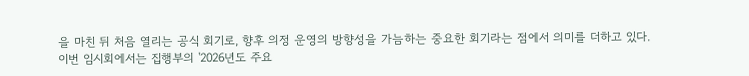을 마친 뒤 처음 열리는 공식 회기로, 향후 의정 운영의 방향성을 가늠하는 중요한 회기라는 점에서 의미를 더하고 있다.
이번 임시회에서는 집행부의 '2026년도 주요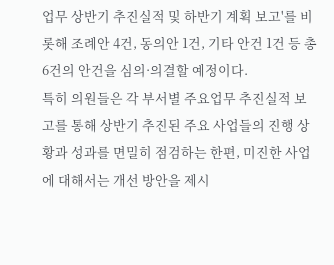업무 상반기 추진실적 및 하반기 계획 보고'를 비롯해 조례안 4건, 동의안 1건, 기타 안건 1건 등 총 6건의 안건을 심의·의결할 예정이다.
특히 의원들은 각 부서별 주요업무 추진실적 보고를 통해 상반기 추진된 주요 사업들의 진행 상황과 성과를 면밀히 점검하는 한편, 미진한 사업에 대해서는 개선 방안을 제시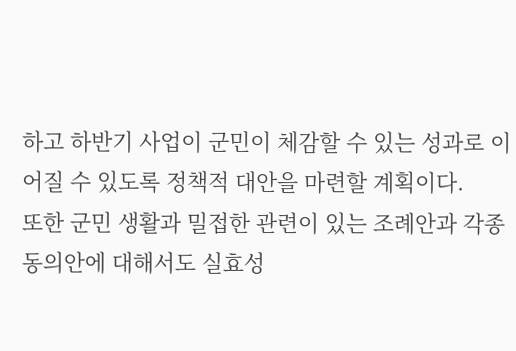하고 하반기 사업이 군민이 체감할 수 있는 성과로 이어질 수 있도록 정책적 대안을 마련할 계획이다.
또한 군민 생활과 밀접한 관련이 있는 조례안과 각종 동의안에 대해서도 실효성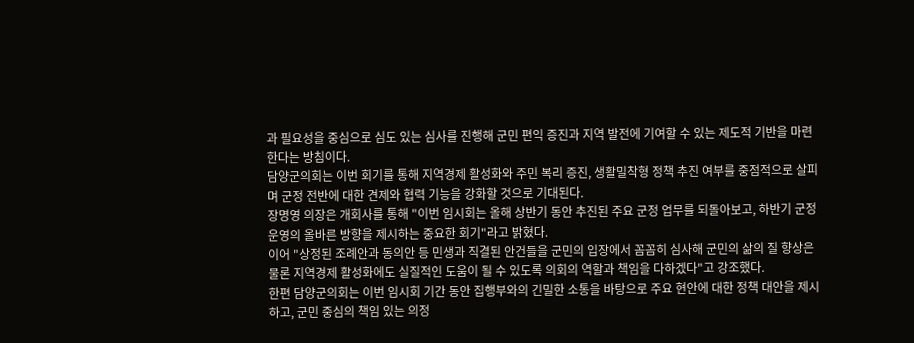과 필요성을 중심으로 심도 있는 심사를 진행해 군민 편익 증진과 지역 발전에 기여할 수 있는 제도적 기반을 마련한다는 방침이다.
담양군의회는 이번 회기를 통해 지역경제 활성화와 주민 복리 증진, 생활밀착형 정책 추진 여부를 중점적으로 살피며 군정 전반에 대한 견제와 협력 기능을 강화할 것으로 기대된다.
장명영 의장은 개회사를 통해 "이번 임시회는 올해 상반기 동안 추진된 주요 군정 업무를 되돌아보고, 하반기 군정 운영의 올바른 방향을 제시하는 중요한 회기"라고 밝혔다.
이어 "상정된 조례안과 동의안 등 민생과 직결된 안건들을 군민의 입장에서 꼼꼼히 심사해 군민의 삶의 질 향상은 물론 지역경제 활성화에도 실질적인 도움이 될 수 있도록 의회의 역할과 책임을 다하겠다"고 강조했다.
한편 담양군의회는 이번 임시회 기간 동안 집행부와의 긴밀한 소통을 바탕으로 주요 현안에 대한 정책 대안을 제시하고, 군민 중심의 책임 있는 의정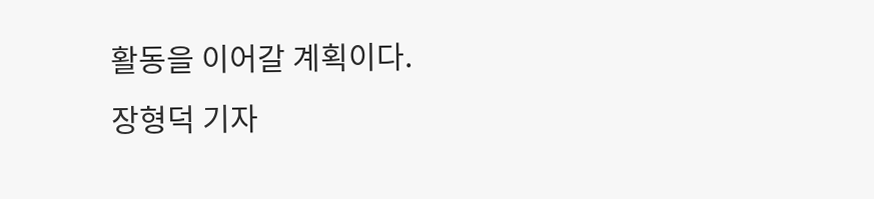활동을 이어갈 계획이다.
장형덕 기자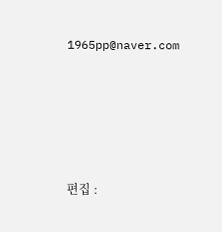1965pp@naver.com






편집 :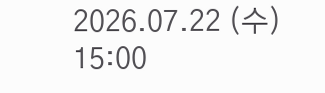2026.07.22 (수) 15:00